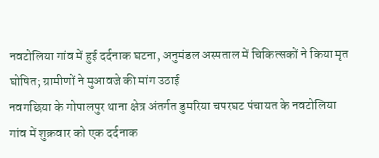नवटोलिया गांव में हुई दर्दनाक घटना, अनुमंडल अस्पताल में चिकित्सकों ने किया मृत घोषित; ग्रामीणों ने मुआवजे की मांग उठाई
नवगछिया के गोपालपुर थाना क्षेत्र अंतर्गत डुमरिया चपरघट पंचायत के नवटोलिया गांव में शुक्रवार को एक दर्दनाक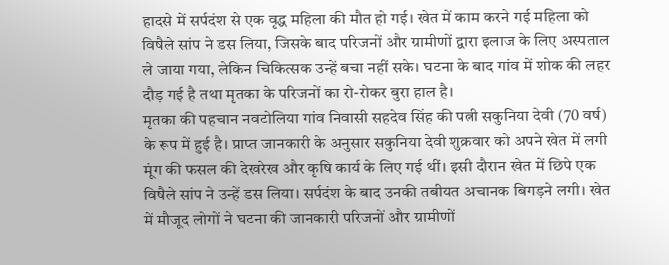हादसे में सर्पदंश से एक वृद्ध महिला की मौत हो गई। खेत में काम करने गई महिला को विषैले सांप ने डस लिया, जिसके बाद परिजनों और ग्रामीणों द्वारा इलाज के लिए अस्पताल ले जाया गया, लेकिन चिकित्सक उन्हें बचा नहीं सके। घटना के बाद गांव में शोक की लहर दौड़ गई है तथा मृतका के परिजनों का रो-रोकर बुरा हाल है।
मृतका की पहचान नवटोलिया गांव निवासी सहदेव सिंह की पत्नी सकुनिया देवी (70 वर्ष) के रूप में हुई है। प्राप्त जानकारी के अनुसार सकुनिया देवी शुक्रवार को अपने खेत में लगी मूंग की फसल की देखरेख और कृषि कार्य के लिए गई थीं। इसी दौरान खेत में छिपे एक विषैले सांप ने उन्हें डस लिया। सर्पदंश के बाद उनकी तबीयत अचानक बिगड़ने लगी। खेत में मौजूद लोगों ने घटना की जानकारी परिजनों और ग्रामीणों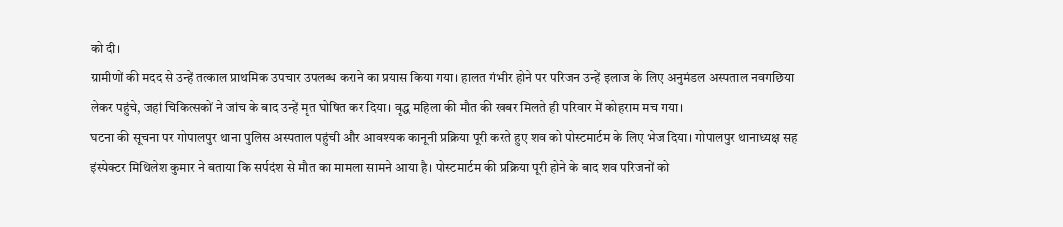को दी।
ग्रामीणों की मदद से उन्हें तत्काल प्राथमिक उपचार उपलब्ध कराने का प्रयास किया गया। हालत गंभीर होने पर परिजन उन्हें इलाज के लिए अनुमंडल अस्पताल नवगछिया लेकर पहुंचे, जहां चिकित्सकों ने जांच के बाद उन्हें मृत घोषित कर दिया। वृद्ध महिला की मौत की खबर मिलते ही परिवार में कोहराम मच गया।
घटना की सूचना पर गोपालपुर थाना पुलिस अस्पताल पहुंची और आवश्यक कानूनी प्रक्रिया पूरी करते हुए शव को पोस्टमार्टम के लिए भेज दिया। गोपालपुर थानाध्यक्ष सह इंस्पेक्टर मिथिलेश कुमार ने बताया कि सर्पदंश से मौत का मामला सामने आया है। पोस्टमार्टम की प्रक्रिया पूरी होने के बाद शव परिजनों को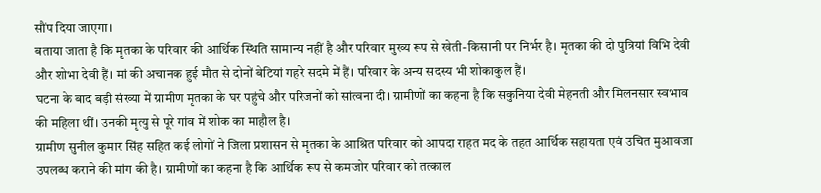सौंप दिया जाएगा।
बताया जाता है कि मृतका के परिवार की आर्थिक स्थिति सामान्य नहीं है और परिवार मुख्य रूप से खेती-किसानी पर निर्भर है। मृतका की दो पुत्रियां विभि देवी और शोभा देवी हैं। मां की अचानक हुई मौत से दोनों बेटियां गहरे सदमे में हैं। परिवार के अन्य सदस्य भी शोकाकुल हैं।
घटना के बाद बड़ी संख्या में ग्रामीण मृतका के घर पहुंचे और परिजनों को सांत्वना दी। ग्रामीणों का कहना है कि सकुनिया देवी मेहनती और मिलनसार स्वभाव की महिला थीं। उनकी मृत्यु से पूरे गांव में शोक का माहौल है।
ग्रामीण सुनील कुमार सिंह सहित कई लोगों ने जिला प्रशासन से मृतका के आश्रित परिवार को आपदा राहत मद के तहत आर्थिक सहायता एवं उचित मुआवजा उपलब्ध कराने की मांग की है। ग्रामीणों का कहना है कि आर्थिक रूप से कमजोर परिवार को तत्काल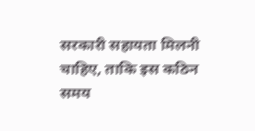सरकारी सहायता मिलनी चाहिए, ताकि इस कठिन समय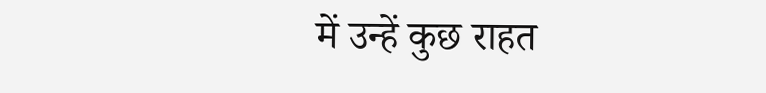में उन्हें कुछ राहत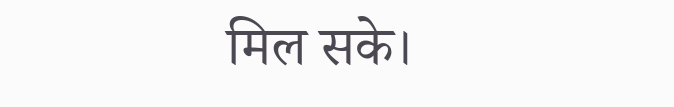मिल सके।